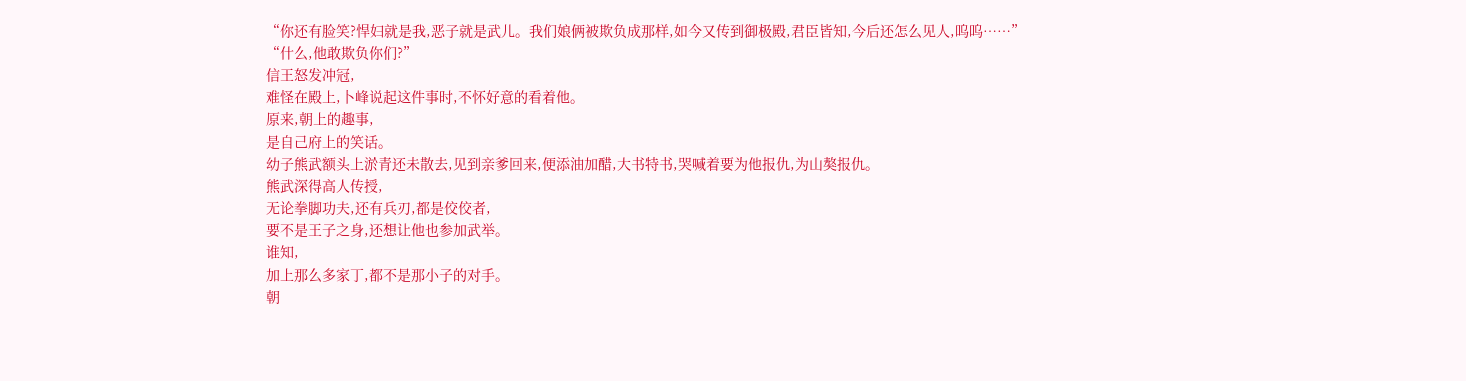“你还有脸笑?悍妇就是我,恶子就是武儿。我们娘俩被欺负成那样,如今又传到御极殿,君臣皆知,今后还怎么见人,呜呜……”
“什么,他敢欺负你们?”
信王怒发冲冠,
难怪在殿上,卜峰说起这件事时,不怀好意的看着他。
原来,朝上的趣事,
是自己府上的笑话。
幼子熊武额头上淤青还未散去,见到亲爹回来,便添油加醋,大书特书,哭喊着要为他报仇,为山獒报仇。
熊武深得高人传授,
无论拳脚功夫,还有兵刃,都是佼佼者,
要不是王子之身,还想让他也参加武举。
谁知,
加上那么多家丁,都不是那小子的对手。
朝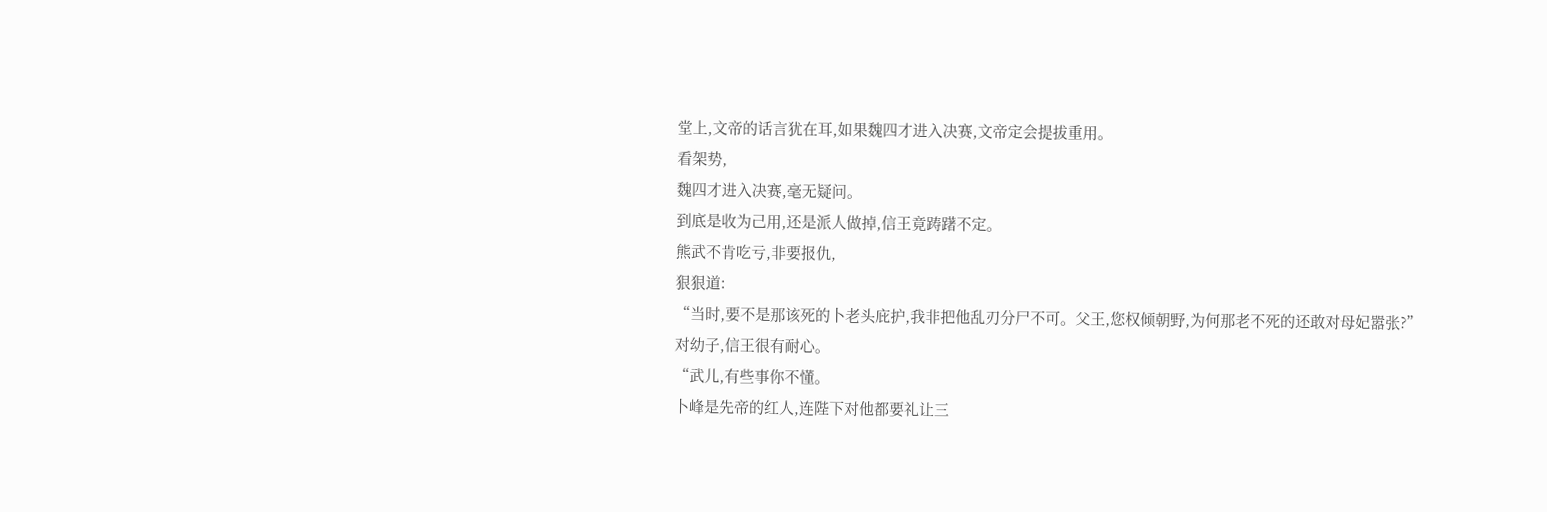堂上,文帝的话言犹在耳,如果魏四才进入决赛,文帝定会提拔重用。
看架势,
魏四才进入决赛,毫无疑问。
到底是收为己用,还是派人做掉,信王竟踌躇不定。
熊武不肯吃亏,非要报仇,
狠狠道:
“当时,要不是那该死的卜老头庇护,我非把他乱刃分尸不可。父王,您权倾朝野,为何那老不死的还敢对母妃嚣张?”
对幼子,信王很有耐心。
“武儿,有些事你不懂。
卜峰是先帝的红人,连陛下对他都要礼让三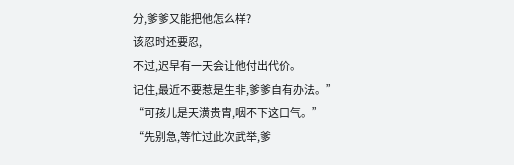分,爹爹又能把他怎么样?
该忍时还要忍,
不过,迟早有一天会让他付出代价。
记住,最近不要惹是生非,爹爹自有办法。”
“可孩儿是天潢贵胄,咽不下这口气。”
“先别急,等忙过此次武举,爹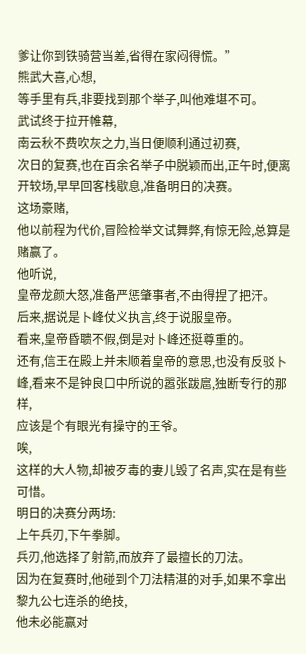爹让你到铁骑营当差,省得在家闷得慌。”
熊武大喜,心想,
等手里有兵,非要找到那个举子,叫他难堪不可。
武试终于拉开帷幕,
南云秋不费吹灰之力,当日便顺利通过初赛,
次日的复赛,也在百余名举子中脱颖而出,正午时,便离开较场,早早回客栈歇息,准备明日的决赛。
这场豪赌,
他以前程为代价,冒险检举文试舞弊,有惊无险,总算是赌赢了。
他听说,
皇帝龙颜大怒,准备严惩肇事者,不由得捏了把汗。
后来,据说是卜峰仗义执言,终于说服皇帝。
看来,皇帝昏聩不假,倒是对卜峰还挺尊重的。
还有,信王在殿上并未顺着皇帝的意思,也没有反驳卜峰,看来不是钟良口中所说的嚣张跋扈,独断专行的那样,
应该是个有眼光有操守的王爷。
唉,
这样的大人物,却被歹毒的妻儿毁了名声,实在是有些可惜。
明日的决赛分两场:
上午兵刃,下午拳脚。
兵刃,他选择了射箭,而放弃了最擅长的刀法。
因为在复赛时,他碰到个刀法精湛的对手,如果不拿出黎九公七连杀的绝技,
他未必能赢对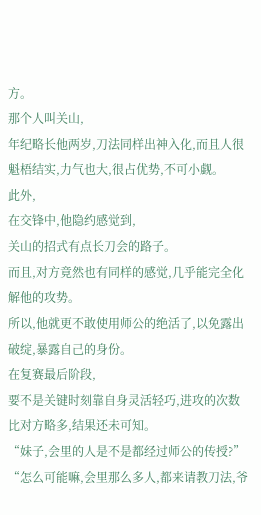方。
那个人叫关山,
年纪略长他两岁,刀法同样出神入化,而且人很魁梧结实,力气也大,很占优势,不可小觑。
此外,
在交锋中,他隐约感觉到,
关山的招式有点长刀会的路子。
而且,对方竟然也有同样的感觉,几乎能完全化解他的攻势。
所以,他就更不敢使用师公的绝活了,以免露出破绽,暴露自己的身份。
在复赛最后阶段,
要不是关键时刻靠自身灵活轻巧,进攻的次数比对方略多,结果还未可知。
“妹子,会里的人是不是都经过师公的传授?”
“怎么可能嘛,会里那么多人,都来请教刀法,爷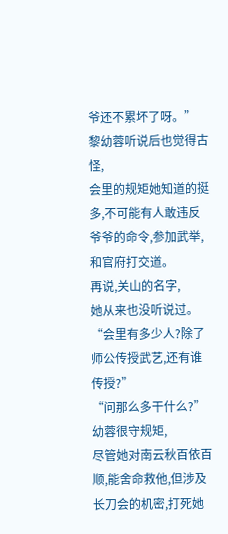爷还不累坏了呀。”
黎幼蓉听说后也觉得古怪,
会里的规矩她知道的挺多,不可能有人敢违反爷爷的命令,参加武举,和官府打交道。
再说,关山的名字,
她从来也没听说过。
“会里有多少人?除了师公传授武艺,还有谁传授?”
“问那么多干什么?”
幼蓉很守规矩,
尽管她对南云秋百依百顺,能舍命救他,但涉及长刀会的机密,打死她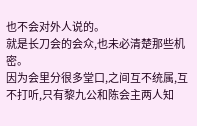也不会对外人说的。
就是长刀会的会众,也未必清楚那些机密。
因为会里分很多堂口,之间互不统属,互不打听,只有黎九公和陈会主两人知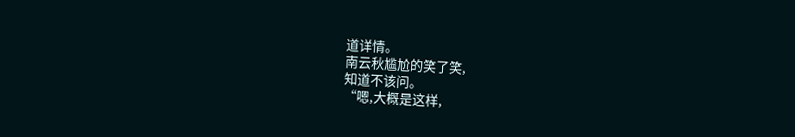道详情。
南云秋尴尬的笑了笑,
知道不该问。
“嗯,大概是这样,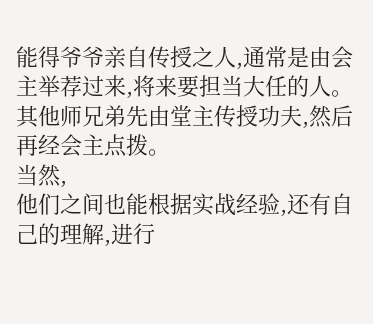能得爷爷亲自传授之人,通常是由会主举荐过来,将来要担当大任的人。
其他师兄弟先由堂主传授功夫,然后再经会主点拨。
当然,
他们之间也能根据实战经验,还有自己的理解,进行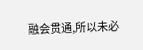融会贯通,所以未必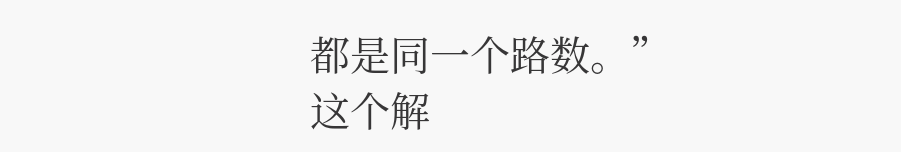都是同一个路数。”
这个解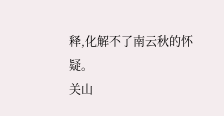释,化解不了南云秋的怀疑。
关山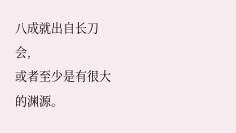八成就出自长刀会,
或者至少是有很大的渊源。